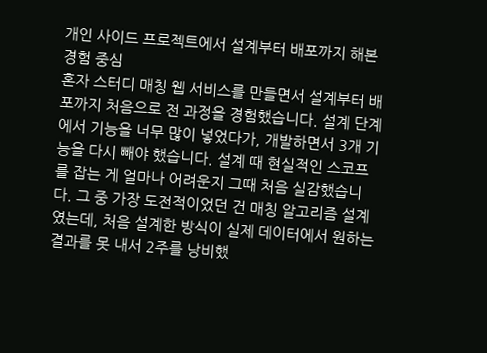개인 사이드 프로젝트에서 설계부터 배포까지 해본 경험 중심
혼자 스터디 매칭 웹 서비스를 만들면서 설계부터 배포까지 처음으로 전 과정을 경험했습니다. 설계 단계에서 기능을 너무 많이 넣었다가, 개발하면서 3개 기능을 다시 빼야 했습니다. 설계 때 현실적인 스코프를 잡는 게 얼마나 어려운지 그때 처음 실감했습니다. 그 중 가장 도전적이었던 건 매칭 알고리즘 설계였는데, 처음 설계한 방식이 실제 데이터에서 원하는 결과를 못 내서 2주를 낭비했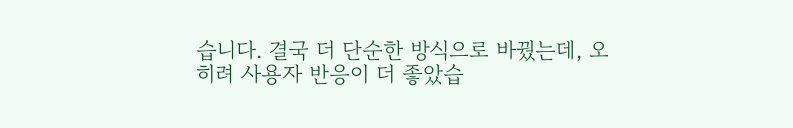습니다. 결국 더 단순한 방식으로 바꿨는데, 오히려 사용자 반응이 더 좋았습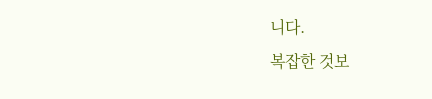니다.
복잡한 것보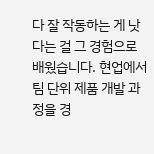다 잘 작동하는 게 낫다는 걸 그 경험으로 배웠습니다. 현업에서 팀 단위 제품 개발 과정을 경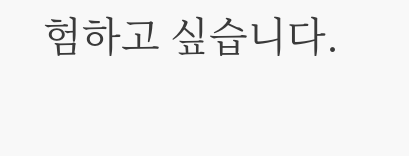험하고 싶습니다.